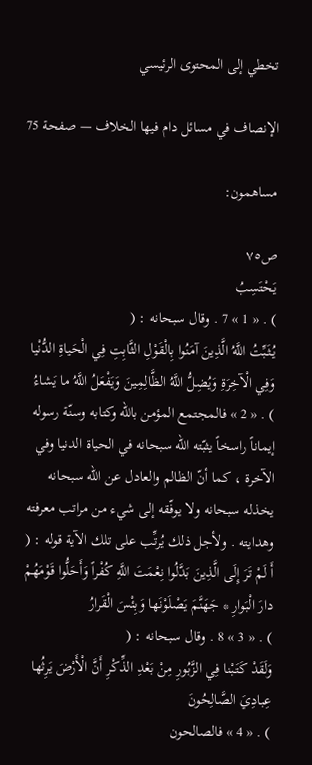تخطي إلى المحتوى الرئيسي

الإنصاف في مسائل دام فيها الخلاف — صفحة 75

مساهمون:

ص٧٥
يَحْتَسِبُ
) . « 1 » 7 . وقال سبحانه : (
يُثَبِّتُ اللَّهُ الَّذِينَ آمَنُوا بِالْقَوْلِ الثَّابِتِ فِي الْحَياةِ الدُّنْيا وَفِي الْآخِرَةِ وَيُضِلُّ اللَّهُ الظَّالِمِينَ وَيَفْعَلُ اللَّهُ ما يَشاءُ
) . « 2 » فالمجتمع المؤمن باللّه وكتابه وسنّة رسوله إيماناً راسخاً يثبّته اللّه سبحانه في الحياة الدنيا وفي الآخرة ، كما أنّ الظالم والعادل عن اللّه سبحانه يخذله سبحانه ولا يوفّقه إلى شيء من مراتب معرفته وهدايته . ولأجل ذلك يُرتِّب على تلك الآية قوله : (
أَ لَمْ تَرَ إِلَى الَّذِينَ بَدَّلُوا نِعْمَتَ اللَّهِ كُفْراً وَأَحَلُّوا قَوْمَهُمْ دارَ الْبَوارِ * جَهَنَّمَ يَصْلَوْنَها وَبِئْسَ الْقَرارُ
) . « 3 » 8 . وقال سبحانه : (
وَلَقَدْ كَتَبْنا فِي الزَّبُورِ مِنْ بَعْدِ الذِّكْرِ أَنَّ الْأَرْضَ يَرِثُها عِبادِيَ الصَّالِحُونَ
) . « 4 » فالصالحون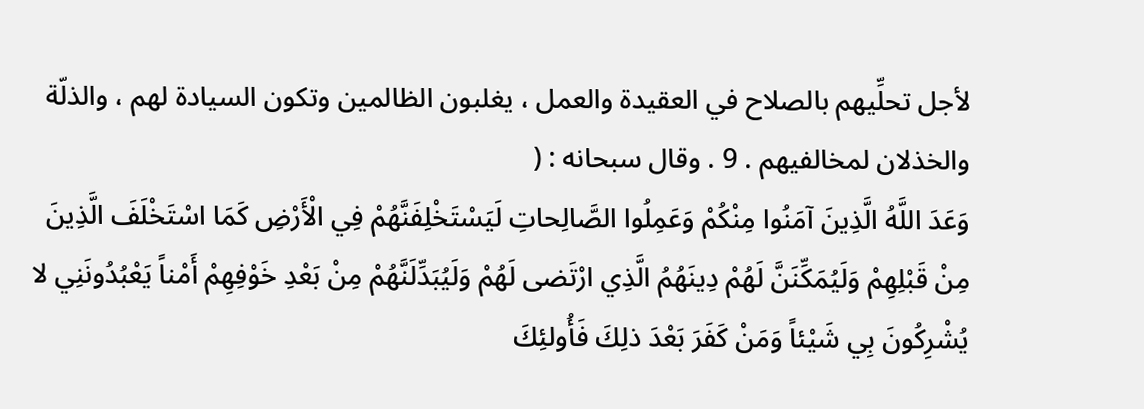لأجل تحلِّيهم بالصلاح في العقيدة والعمل ، يغلبون الظالمين وتكون السيادة لهم ، والذلّة والخذلان لمخالفيهم . 9 . وقال سبحانه : (
وَعَدَ اللَّهُ الَّذِينَ آمَنُوا مِنْكُمْ وَعَمِلُوا الصَّالِحاتِ لَيَسْتَخْلِفَنَّهُمْ فِي الْأَرْضِ كَمَا اسْتَخْلَفَ الَّذِينَ مِنْ قَبْلِهِمْ وَلَيُمَكِّنَنَّ لَهُمْ دِينَهُمُ الَّذِي ارْتَضى لَهُمْ وَلَيُبَدِّلَنَّهُمْ مِنْ بَعْدِ خَوْفِهِمْ أَمْناً يَعْبُدُونَنِي لا يُشْرِكُونَ بِي شَيْئاً وَمَنْ كَفَرَ بَعْدَ ذلِكَ فَأُولئِكَ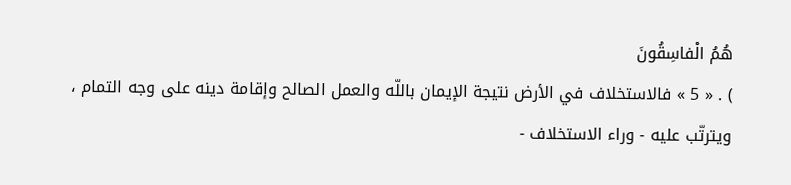هُمُ الْفاسِقُونَ
) . « 5 » فالاستخلاف في الأرض نتيجة الإيمان باللّه والعمل الصالح وإقامة دينه على وجه التمام ، ويترتّب عليه - وراء الاستخلاف -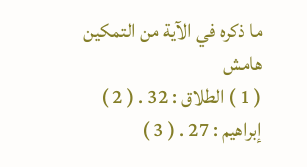ما ذكره في الآية من التمكين
هامش
( 1 ) الطلاق : 32 . ( 2 ) إبراهيم : 27 . ( 3 )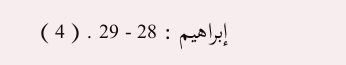إبراهيم : 28 - 29 . ( 4 )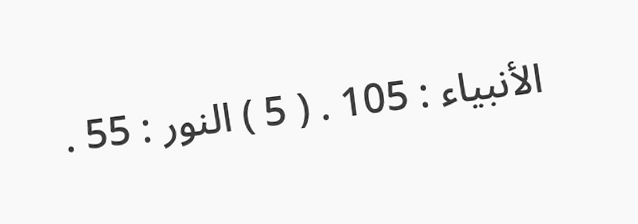الأنبياء : 105 . ( 5 ) النور : 55 .